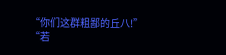“你们这群粗鄙的丘八!”
“若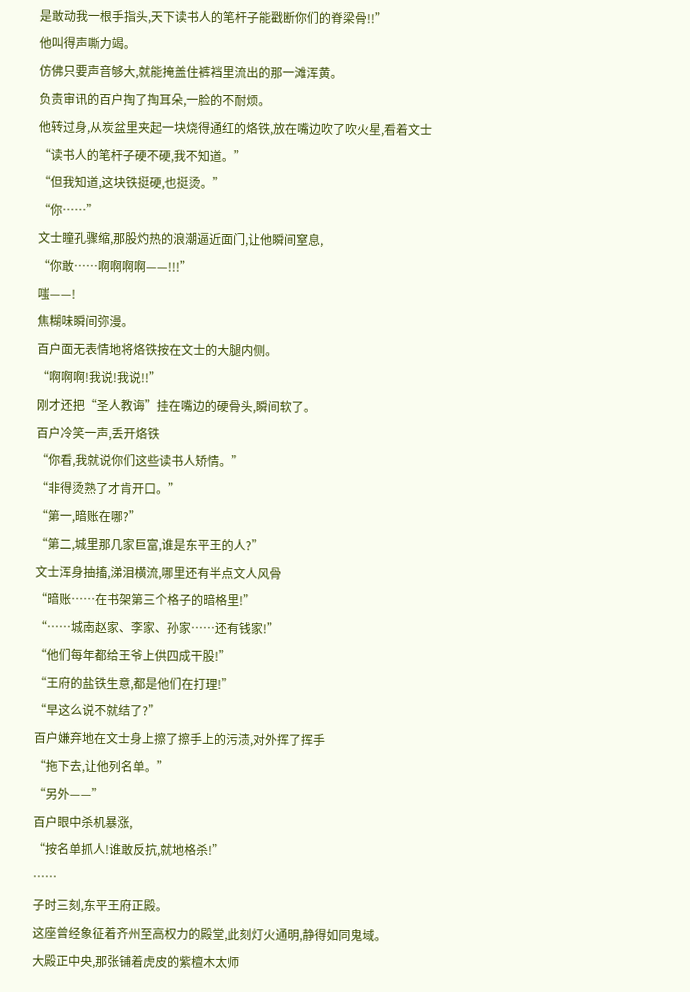是敢动我一根手指头,天下读书人的笔杆子能戳断你们的脊梁骨!!”
他叫得声嘶力竭。
仿佛只要声音够大,就能掩盖住裤裆里流出的那一滩浑黄。
负责审讯的百户掏了掏耳朵,一脸的不耐烦。
他转过身,从炭盆里夹起一块烧得通红的烙铁,放在嘴边吹了吹火星,看着文士
“读书人的笔杆子硬不硬,我不知道。”
“但我知道,这块铁挺硬,也挺烫。”
“你……”
文士瞳孔骤缩,那股灼热的浪潮逼近面门,让他瞬间窒息,
“你敢……啊啊啊啊——!!!”
嗤——!
焦糊味瞬间弥漫。
百户面无表情地将烙铁按在文士的大腿内侧。
“啊啊啊!我说!我说!!”
刚才还把“圣人教诲”挂在嘴边的硬骨头,瞬间软了。
百户冷笑一声,丢开烙铁
“你看,我就说你们这些读书人矫情。”
“非得烫熟了才肯开口。”
“第一,暗账在哪?”
“第二,城里那几家巨富,谁是东平王的人?”
文士浑身抽搐,涕泪横流,哪里还有半点文人风骨
“暗账……在书架第三个格子的暗格里!”
“……城南赵家、李家、孙家……还有钱家!”
“他们每年都给王爷上供四成干股!”
“王府的盐铁生意,都是他们在打理!”
“早这么说不就结了?”
百户嫌弃地在文士身上擦了擦手上的污渍,对外挥了挥手
“拖下去,让他列名单。”
“另外——”
百户眼中杀机暴涨,
“按名单抓人!谁敢反抗,就地格杀!”
……
子时三刻,东平王府正殿。
这座曾经象征着齐州至高权力的殿堂,此刻灯火通明,静得如同鬼域。
大殿正中央,那张铺着虎皮的紫檀木太师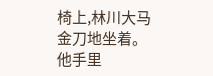椅上,林川大马金刀地坐着。
他手里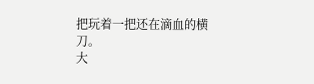把玩着一把还在滴血的横刀。
大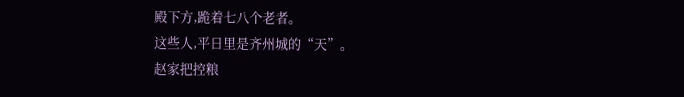殿下方,跪着七八个老者。
这些人,平日里是齐州城的“天”。
赵家把控粮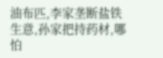油布匹,李家垄断盐铁生意,孙家把持药材,哪怕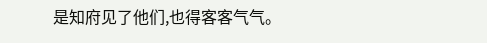是知府见了他们,也得客客气气。